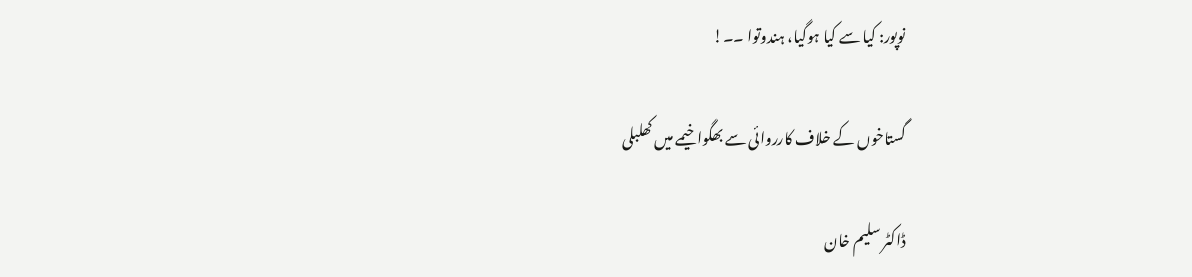نوپور: کیا سے کیا ہوگیا، ہندوتوا ۔۔!

گستاخوں کے خلاف کارروائی سے بھگوا خیمے میں کھلبلی

ڈاکٹر سلیم خان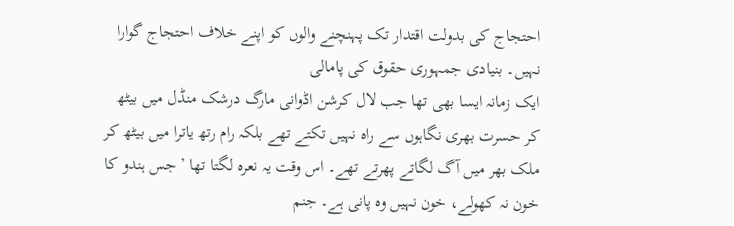احتجاج کی بدولت اقتدار تک پہنچنے والوں کو اپنے خلاف احتجاج گوارا نہیں۔ بنیادی جمہوری حقوق کی پامالی
ایک زمانہ ایسا بھی تھا جب لال کرشن اڈوانی مارگ درشک منڈل میں بیٹھ کر حسرت بھری نگاہوں سے راہ نہیں تکتے تھے بلکہ رام رتھ یاترا میں بیٹھ کر ملک بھر میں آگ لگاتے پھرتے تھے۔ اس وقت یہ نعرہ لگتا تھا ’ جس ہندو کا خون نہ کھولے، خون نہیں وہ پانی ہے۔ جنم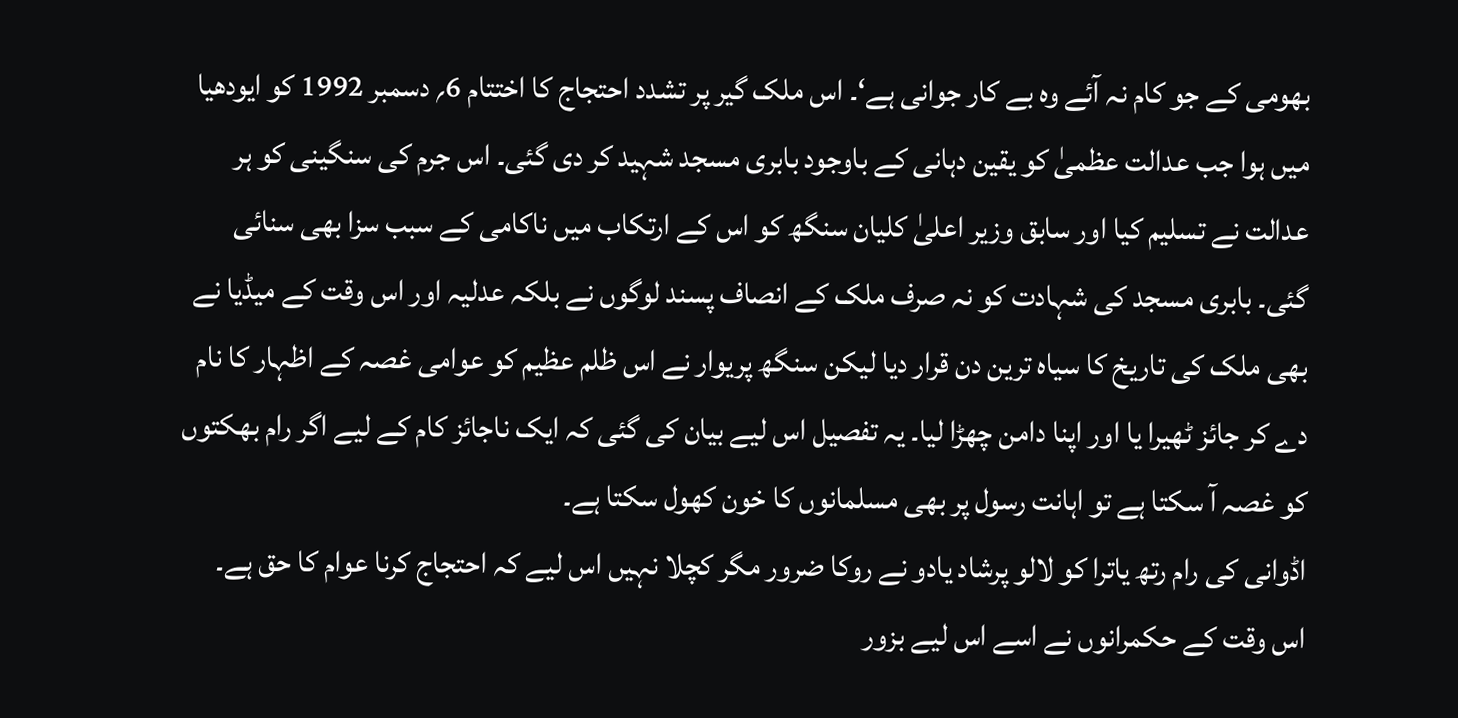بھومی کے جو کام نہ آئے وہ بے کار جوانی ہے‘۔ اس ملک گیر پر تشدد احتجاج کا اختتام 6؍ دسمبر 1992 کو ایودھیا میں ہوا جب عدالت عظمیٰ کو یقین دہانی کے باوجود بابری مسجد شہید کر دی گئی۔ اس جرم کی سنگینی کو ہر عدالت نے تسلیم کیا اور سابق وزیر اعلیٰ کلیان سنگھ کو اس کے ارتکاب میں ناکامی کے سبب سزا بھی سنائی گئی۔ بابری مسجد کی شہادت کو نہ صرف ملک کے انصاف پسند لوگوں نے بلکہ عدلیہ اور اس وقت کے میڈیا نے بھی ملک کی تاریخ کا سیاہ ترین دن قرار دیا لیکن سنگھ پریوار نے اس ظلم عظیم کو عوامی غصہ کے اظہار کا نام دے کر جائز ٹھیرا یا اور اپنا دامن چھڑا لیا۔ یہ تفصیل اس لیے بیان کی گئی کہ ایک ناجائز کام کے لیے اگر رام بھکتوں کو غصہ آ سکتا ہے تو اہانت رسول پر بھی مسلمانوں کا خون کھول سکتا ہے۔
اڈوانی کی رام رتھ یاترا کو لالو پرشاد یادو نے روکا ضرور مگر کچلا نہیں اس لیے کہ احتجاج کرنا عوام کا حق ہے۔ اس وقت کے حکمرانوں نے اسے اس لیے بزور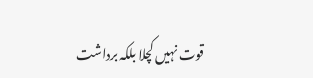قوت نہیں کچلا بلکہ برداشت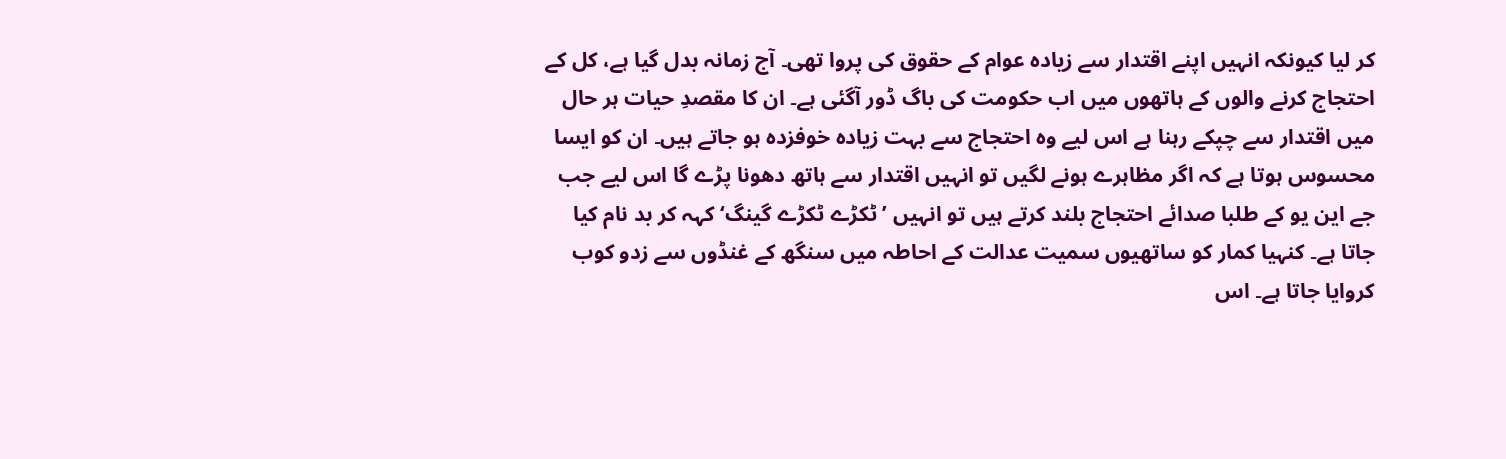کر لیا کیونکہ انہیں اپنے اقتدار سے زیادہ عوام کے حقوق کی پروا تھی۔ آج زمانہ بدل گیا ہے، کل کے احتجاج کرنے والوں کے ہاتھوں میں اب حکومت کی باگ ڈور آگئی ہے۔ ان کا مقصدِ حیات ہر حال میں اقتدار سے چپکے رہنا ہے اس لیے وہ احتجاج سے بہت زیادہ خوفزدہ ہو جاتے ہیں۔ ان کو ایسا محسوس ہوتا ہے کہ اگر مظاہرے ہونے لگیں تو انہیں اقتدار سے ہاتھ دھونا پڑے گا اس لیے جب جے این یو کے طلبا صدائے احتجاج بلند کرتے ہیں تو انہیں ’ٹکڑے ٹکڑے گینگ‘ کہہ کر بد نام کیا جاتا ہے۔ کنہیا کمار کو ساتھیوں سمیت عدالت کے احاطہ میں سنگھ کے غنڈوں سے زدو کوب کروایا جاتا ہے۔ اس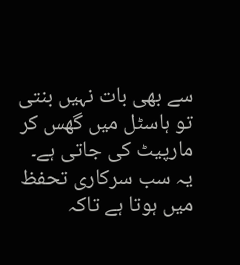سے بھی بات نہیں بنتی تو ہاسٹل میں گھس کر مارپیٹ کی جاتی ہے۔ یہ سب سرکاری تحفظ میں ہوتا ہے تاکہ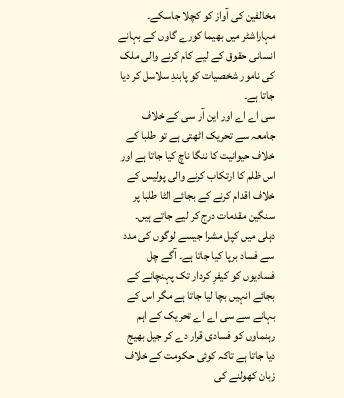مخالفین کی آواز کو کچلا جاسکے۔ مہاراشٹر میں بھیما کورے گاوں کے بہانے انسانی حقوق کے لیے کام کرنے والی ملک کی نامور شخصیات کو پابندِ سلاسل کر دیا جاتا ہے۔
سی اے اے اور این آر سی کے خلاف جامعہ سے تحریک اٹھتی ہے تو طلبا کے خلاف حیوانیت کا ننگا ناچ کیا جاتا ہے اور اس ظلم کا ارتکاب کرنے والی پولیس کے خلاف اقدام کرنے کے بجائے الٹا طلبا پر سنگین مقدمات درج کر لیے جاتے ہیں۔ دہلی میں کپل مشرا جیسے لوگوں کی مدد سے فساد برپا کیا جاتا ہے۔ آگے چل فسادیوں کو کیفرِ کردار تک پہنچانے کے بجائے انہیں بچا لیا جاتا ہے مگر اس کے بہانے سے سی اے اے تحریک کے اہم رہنماوں کو فسادی قرار دے کر جیل بھیج دیا جاتا ہے تاکہ کوئی حکومت کے خلاف زبان کھولنے کی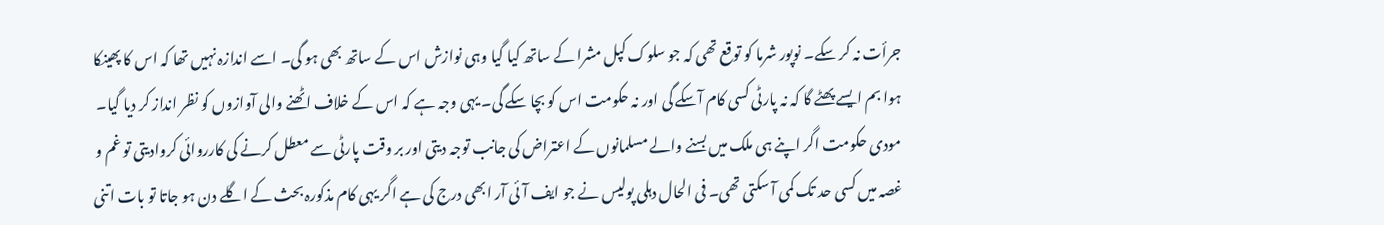جرأت نہ کر سکے۔ نوپور شرما کو توقع تھی کہ جو سلوک کپل مشرا کے ساتھ کیا گیا وہی نوازش اس کے ساتھ بھی ہو گی۔ اسے اندازہ نہیں تھا کہ اس کا پھینکا ہوا بم ایسے پھٹے گا کہ نہ پارٹی کسی کام آسکے گی اور نہ حکومت اس کو بچا سکے گی۔ یہی وجہ ہے کہ اس کے خلاف اٹھنے والی آوازوں کو نظر انداز کر دیا گیا۔
مودی حکومت اگر اپنے ہی ملک میں بسنے والے مسلمانوں کے اعتراض کی جانب توجہ دیتی اور بر وقت پارٹی سے معطل کرنے کی کارروائی کروادیتی تو غم و غصہ میں کسی حد تک کمی آ سکتی تھی۔ فی الحال دہلی پولیس نے جو ایف آئی آر ابھی درج کی ہے اگر یہی کام مذکورہ بحث کے اگلے دن ہو جاتا تو بات اتنی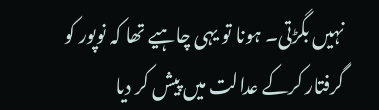نہیں بگڑتی۔ ہونا تو یہی چاہیے تھا کہ نوپور کو گرفتار کرکے عدالت میں پیش کر دیا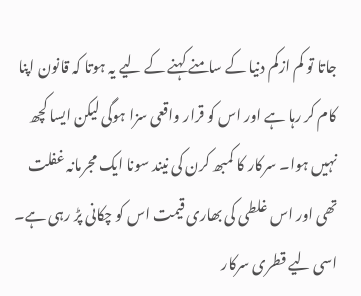جاتا تو کم ازکم دنیا کے سامنے کہنے کے لیے یہ ہوتا کہ قانون اپنا کام کر رہا ہے اور اس کو قرار واقعی سزا ہوگی لیکن ایسا کچھ نہیں ہوا۔ سرکار کا کمبھ کرن کی نیند سونا ایک مجرمانہ غفلت تھی اور اس غلطی کی بھاری قیمت اس کو چکانی پڑ رہی ہے۔ اسی لیے قطری سرکار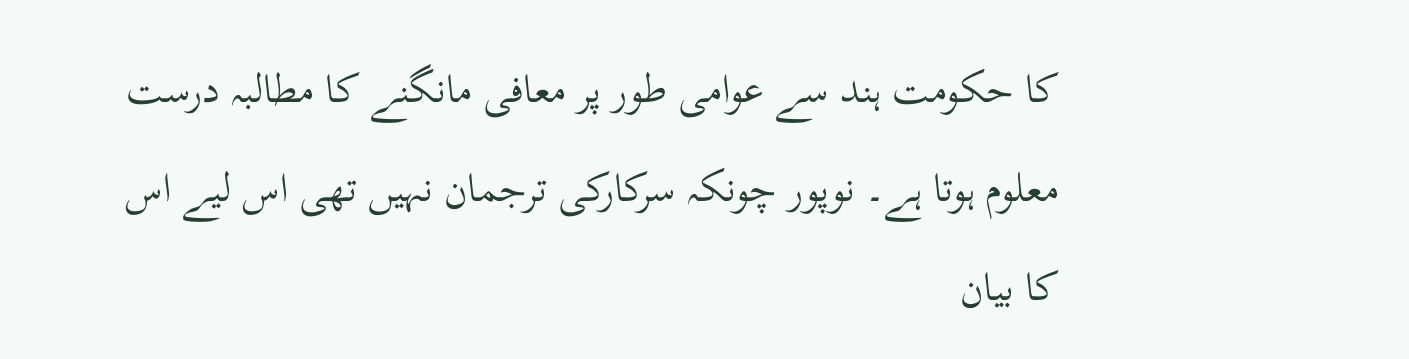کا حکومت ہند سے عوامی طور پر معافی مانگنے کا مطالبہ درست معلوم ہوتا ہے۔ نوپور چونکہ سرکارکی ترجمان نہیں تھی اس لیے اس کا بیان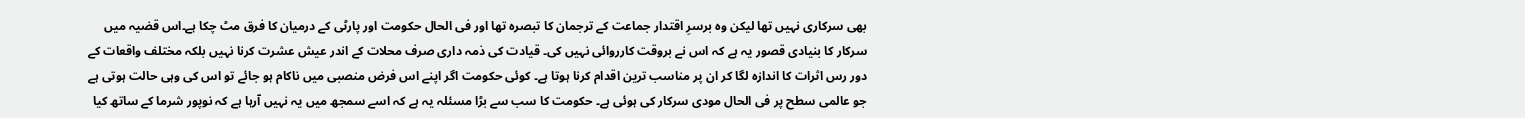بھی سرکاری نہیں تھا لیکن وہ برسرِ اقتدار جماعت کے ترجمان کا تبصرہ تھا اور فی الحال حکومت اور پارٹی کے درمیان کا فرق مٹ چکا ہے۔اس قضیہ میں سرکار کا بنیادی قصور یہ ہے کہ اس نے بروقت کارروائی نہیں کی۔ قیادت کی ذمہ داری صرف محلات کے اندر عیش عشرت کرنا نہیں بلکہ مختلف واقعات کے دور رس اثرات کا اندازہ لگا کر ان پر مناسب ترین اقدام کرنا ہوتا ہے۔ کوئی حکومت اگر اپنے اس فرض منصبی میں ناکام ہو جائے تو اس کی وہی حالت ہوتی ہے جو عالمی سطح پر فی الحال مودی سرکار کی ہوئی ہے۔ حکومت کا سب سے بڑا مسئلہ یہ ہے کہ اسے سمجھ میں یہ نہیں آرہا ہے کہ نوپور شرما کے ساتھ کیا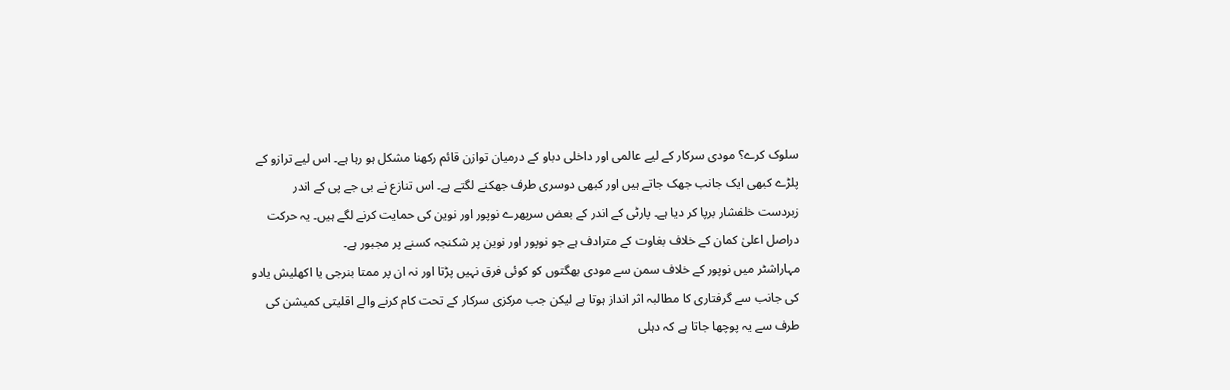سلوک کرے؟ مودی سرکار کے لیے عالمی اور داخلی دباو کے درمیان توازن قائم رکھنا مشکل ہو رہا ہے۔ اس لیے ترازو کے پلڑے کبھی ایک جانب جھک جاتے ہیں اور کبھی دوسری طرف جھکنے لگتے ہے۔ اس تنازع نے بی جے پی کے اندر زبردست خلفشار برپا کر دیا ہے۔ پارٹی کے اندر کے بعض سرپھرے نوپور اور نوین کی حمایت کرنے لگے ہیں۔ یہ حرکت دراصل اعلیٰ کمان کے خلاف بغاوت کے مترادف ہے جو نوپور اور نوین پر شکنجہ کسنے پر مجبور ہے۔
مہاراشٹر میں نوپور کے خلاف سمن سے مودی بھگتوں کو کوئی فرق نہیں پڑتا اور نہ ان پر ممتا بنرجی یا اکھلیش یادو کی جانب سے گرفتاری کا مطالبہ اثر انداز ہوتا ہے لیکن جب مرکزی سرکار کے تحت کام کرنے والے اقلیتی کمیشن کی طرف سے یہ پوچھا جاتا ہے کہ دہلی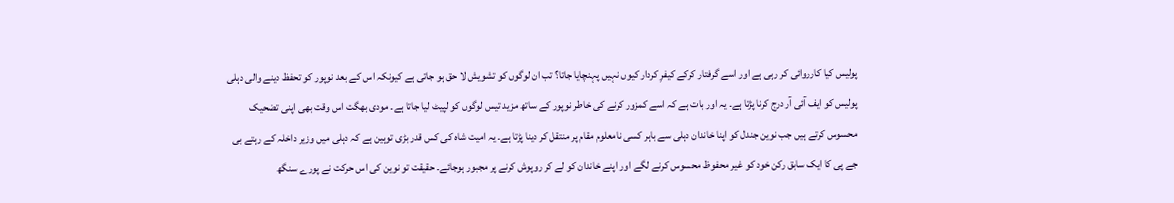پولیس کیا کارروائی کر رہی ہے اور اسے گرفتار کرکے کیفرِ کردار کیوں نہیں پہنچایا جاتا؟ تب ان لوگوں کو تشویش لا حق ہو جاتی ہے کیونکہ اس کے بعد نوپور کو تحفظ دینے والی دہلی پولیس کو ایف آئی آر درج کرنا پڑتا ہے۔ یہ اور بات ہے کہ اسے کمزور کرنے کی خاطر نوپور کے ساتھ مزید تیس لوگوں کو لپیٹ لیا جاتا ہے۔ مودی بھگت اس وقت بھی اپنی تضحیک محسوس کرتے ہیں جب نوین جندل کو اپنا خاندان دہلی سے باہر کسی نامعلوم مقام پر منتقل کر دینا پڑتا ہے۔ یہ امیت شاہ کی کس قدر بڑی توہین ہے کہ دہلی میں وزیر داخلہ کے رہتے بی جے پی کا ایک سابق رکن خود کو غیر محفوظ محسوس کرنے لگے اور اپنے خاندان کو لے کر روپوش کرنے پر مجبور ہوجائے۔ حقیقت تو نوین کی اس حرکت نے پورے سنگھ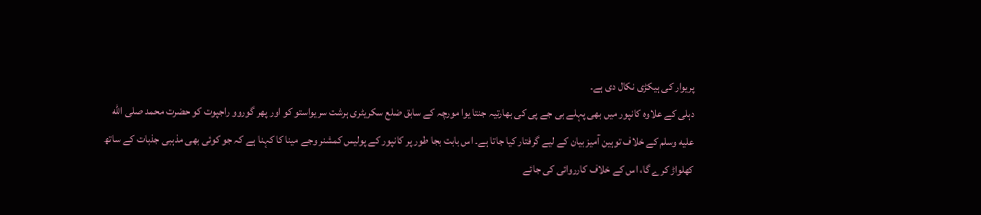پریوار کی ہیکڑی نکال دی ہے۔
دہلی کے علاوہ کانپور میں بھی پہلے بی جے پی کی بھارتیہ جنتا یوا مورچہ کے سابق ضلع سکریٹری ہرشت سریواستو کو اور پھر گوروو راجپوت کو حضرت محمد صلى الله عليه وسلم کے خلاف توہین آمیز بیان کے لیے گرفتار کیا جاتا ہے۔ اس بابت بجا طور پر کانپور کے پولیس کمشنر وجے مینا کا کہنا ہے کہ جو کوئی بھی مذہبی جذبات کے ساتھ کھلواڑ کرے گا، اس کے خلاف کارروائی کی جائے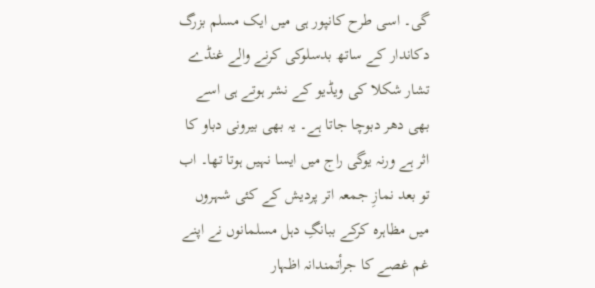گی۔ اسی طرح کانپور ہی میں ایک مسلم بزرگ دکاندار کے ساتھ بدسلوکی کرنے والے غنڈے تشار شکلا کی ویڈیو کے نشر ہوتے ہی اسے بھی دھر دبوچا جاتا ہے۔ یہ بھی بیرونی دباو کا اثر ہے ورنہ یوگی راج میں ایسا نہیں ہوتا تھا۔ اب تو بعد نمازِ جمعہ اتر پردیش کے کئی شہروں میں مظاہرہ کرکے ببانگِ دہل مسلمانوں نے اپنے غم غصے کا جرأتمندانہ اظہار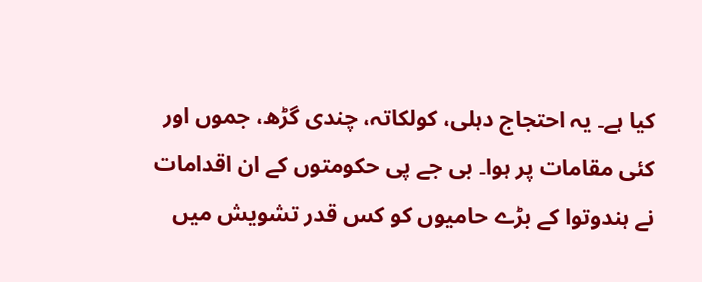کیا ہے۔ یہ احتجاج دہلی، کولکاتہ، چندی گڑھ، جموں اور کئی مقامات پر ہوا۔ بی جے پی حکومتوں کے ان اقدامات نے ہندوتوا کے بڑے حامیوں کو کس قدر تشویش میں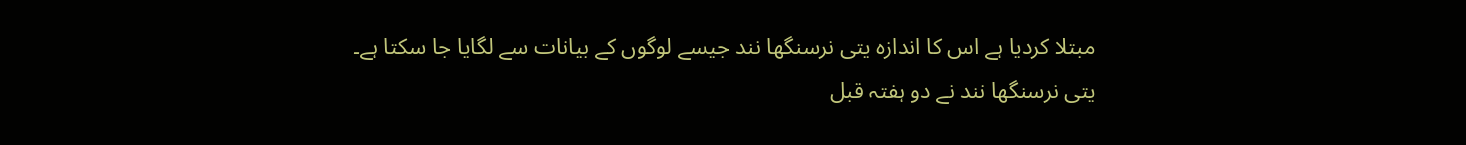مبتلا کردیا ہے اس کا اندازہ یتی نرسنگھا نند جیسے لوگوں کے بیانات سے لگایا جا سکتا ہے۔
یتی نرسنگھا نند نے دو ہفتہ قبل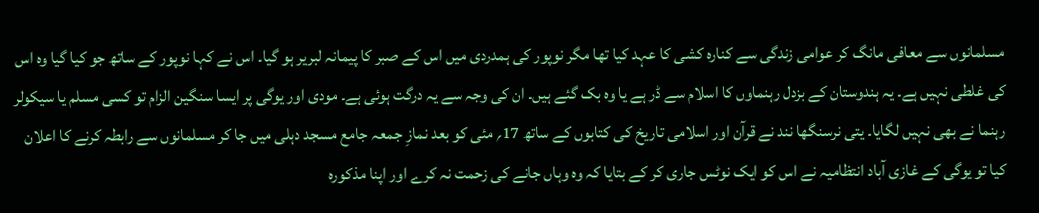مسلمانوں سے معافی مانگ کر عوامی زندگی سے کنارہ کشی کا عہد کیا تھا مگر نوپور کی ہمدردی میں اس کے صبر کا پیمانہ لبریر ہو گیا۔ اس نے کہا نوپور کے ساتھ جو کیا گیا وہ اس کی غلطی نہیں ہے۔ یہ ہندوستان کے بزدل رہنماوں کا اسلام سے ڈر ہے یا وہ بک گئے ہیں۔ ان کی وجہ سے یہ درگت ہوئی ہے۔ مودی اور یوگی پر ایسا سنگین الزام تو کسی مسلم یا سیکولر رہنما نے بھی نہیں لگایا۔ یتی نرسنگھا نند نے قرآن اور اسلامی تاریخ کی کتابوں کے ساتھ 17؍ مئی کو بعد نمازِ جمعہ جامع مسجد دہلی میں جا کر مسلمانوں سے رابطہ کرنے کا اعلان کیا تو یوگی کے غازی آباد انتظامیہ نے اس کو ایک نوٹس جاری کر کے بتایا کہ وہ وہاں جانے کی زحمت نہ کرے اور اپنا مذکورہ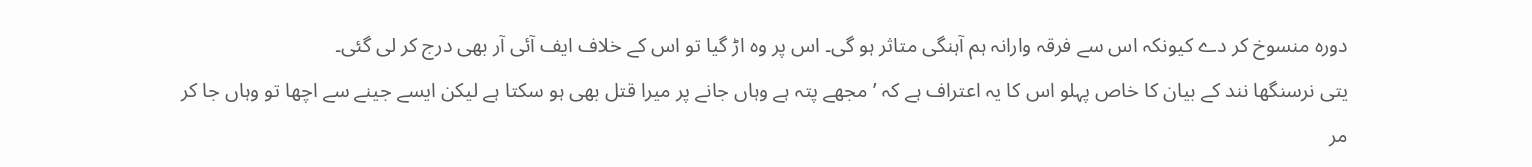دورہ منسوخ کر دے کیونکہ اس سے فرقہ وارانہ ہم آہنگی متاثر ہو گی۔ اس پر وہ اڑ گیا تو اس کے خلاف ایف آئی آر بھی درج کر لی گئی۔
یتی نرسنگھا نند کے بیان کا خاص پہلو اس کا یہ اعتراف ہے کہ ’مجھے پتہ ہے وہاں جانے پر میرا قتل بھی ہو سکتا ہے لیکن ایسے جینے سے اچھا تو وہاں جا کر مر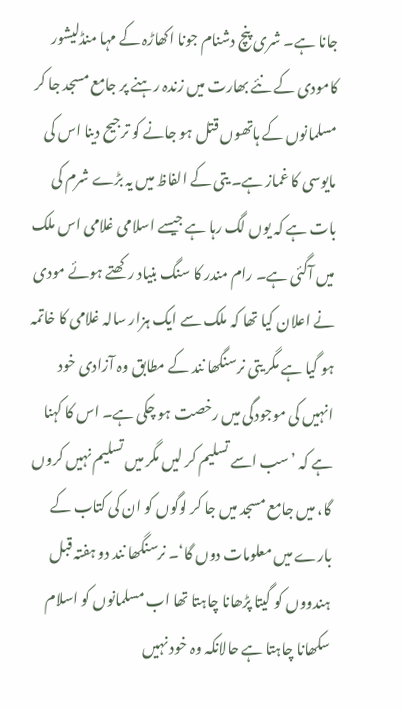جانا ہے۔ شری پنچ دشنام جونا اکھاڑہ کے مہا منڈلیشور کامودی کے نئے بھارت میں زندہ رہنے پر جامع مسجد جا کر مسلمانوں کے ہاتھوں قتل ہو جانے کو ترجیح دینا اس کی مایوسی کا غماز ہے۔ یتی کے الفاظ میں یہ بڑے شرم کی بات ہے کہ یوں لگ رہا ہے جیسے اسلامی غلامی اس ملک میں آگئی ہے۔ رام مندر کا سنگ بنیاد رکھتے ہوئے مودی نے اعلان کیا تھا کہ ملک سے ایک ہزار سالہ غلامی کا خاتمہ ہو گیا ہے مگر یتی نرسنگھا نند کے مطابق وہ آزادی خود انہیں کی موجودگی میں رخصت ہو چکی ہے۔ اس کا کہنا ہے کہ ’سب اسے تسلیم کر لیں مگر میں تسلیم نہیں کروں گا، میں جامع مسجد میں جا کر لوگوں کو ان کی کتاب کے بارے میں معلومات دوں گا‘۔ نرسنگھا نند دو ہفتہ قبل ہندووں کو گیتا پڑھانا چاہتا تھا اب مسلمانوں کو اسلام سکھانا چاہتا ہے حالانکہ وہ خود نہیں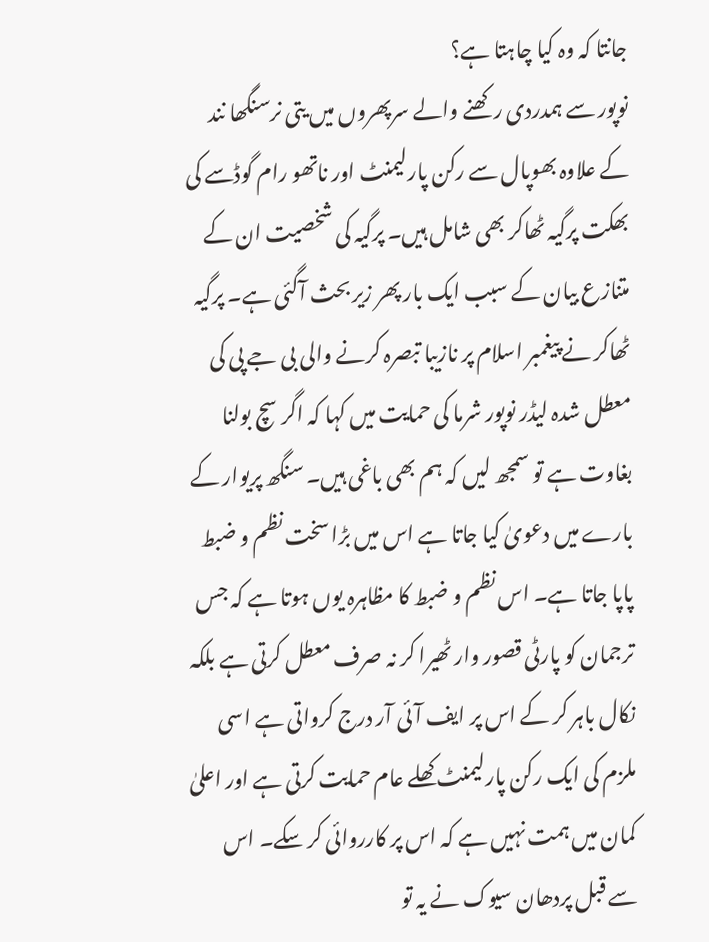جانتا کہ وہ کیا چاہتا ہے؟
نوپور سے ہمدردی رکھنے والے سرپھروں میں یتی نرسنگھا نند کے علاوہ بھوپال سے رکن پارلیمنٹ اور ناتھو رام گوڈسے کی بھکت پرگیہ ٹھاکر بھی شامل ہیں۔ پرگیہ کی شخصیت ان کے متنازع بیان کے سبب ایک بار پھر زیر بحث آگئی ہے۔ پرگیہ ٹھاکر نے پیغمبر اسلام پر نازیبا تبصرہ کرنے والی بی جے پی کی معطل شدہ لیڈر نوپور شرما کی حمایت میں کہا کہ اگر سچ بولنا بغاوت ہے تو سمجھ لیں کہ ہم بھی باغی ہیں۔ سنگھ پریوار کے بارے میں دعویٰ کیا جاتا ہے اس میں بڑا سخت نظم و ضبط پاپا جاتا ہے۔ اس نظم و ضبط کا مظاہرہ یوں ہوتا ہے کہ جس ترجمان کو پارٹی قصور وار ٹھیرا کر نہ صرف معطل کرتی ہے بلکہ نکال باہر کر کے اس پر ایف آئی آر درج کرواتی ہے اسی ملزم کی ایک رکن پارلیمنٹ کھلے عام حمایت کرتی ہے اور اعلیٰ کمان میں ہمت نہیں ہے کہ اس پر کارروائی کر سکے۔ اس سے قبل پردھان سیوک نے یہ تو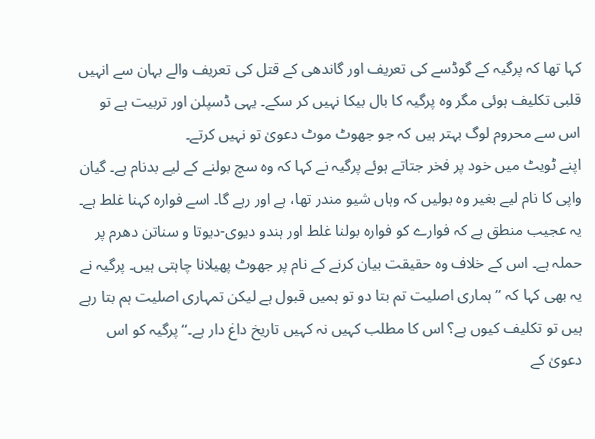کہا تھا کہ پرگیہ کے گوڈسے کی تعریف اور گاندھی کے قتل کی تعریف والے بہان سے انہیں قلبی تکلیف ہوئی مگر وہ پرگیہ کا بال بیکا نہیں کر سکے۔ یہی ڈسپلن اور تربیت ہے تو اس سے محروم لوگ بہتر ہیں کہ جو جھوٹ موٹ دعویٰ تو نہیں کرتے۔
اپنے ٹویٹ میں خود پر فخر جتاتے ہوئے پرگیہ نے کہا کہ وہ سچ بولنے کے لیے بدنام ہے۔ گیان واپی کا نام لیے بغیر وہ بولیں کہ وہاں شیو مندر تھا، ہے اور رہے گا۔ اسے فوارہ کہنا غلط ہے۔ یہ عجیب منطق ہے کہ فوارے کو فوارہ بولنا غلط اور ہندو دیوی-دیوتا و سناتن دھرم پر حملہ ہے۔ اس کے خلاف وہ حقیقت بیان کرنے کے نام پر جھوٹ پھیلانا چاہتی ہیں۔ پرگیہ نے یہ بھی کہا کہ ’’ہماری اصلیت تم بتا دو تو ہمیں قبول ہے لیکن تمہاری اصلیت ہم بتا رہے ہیں تو تکلیف کیوں ہے؟ اس کا مطلب کہیں نہ کہیں تاریخ داغ دار ہے۔‘‘ پرگیہ کو اس دعویٰ کے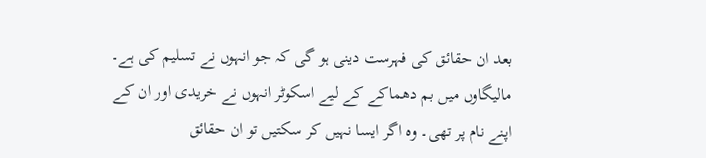بعد ان حقائق کی فہرست دینی ہو گی کہ جو انہوں نے تسلیم کی ہے۔ مالیگاوں میں بم دھماکے کے لیے اسکوٹر انہوں نے خریدی اور ان کے اپنے نام پر تھی۔ وہ اگر ایسا نہیں کر سکتیں تو ان حقائق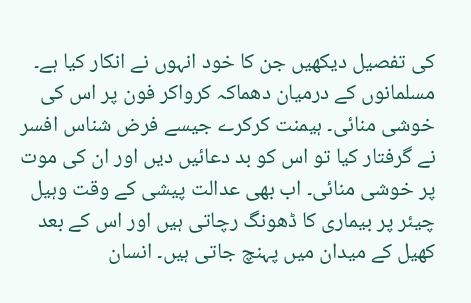کی تفصیل دیکھیں جن کا خود انہوں نے انکار کیا ہے۔ مسلمانوں کے درمیان دھماکہ کرواکر فون پر اس کی خوشی منائی۔ ہیمنت کرکرے جیسے فرض شناس افسر نے گرفتار کیا تو اس کو بد دعائیں دیں اور ان کی موت پر خوشی منائی۔ اب بھی عدالت پیشی کے وقت وہیل چیئر پر بیماری کا ڈھونگ رچاتی ہیں اور اس کے بعد کھیل کے میدان میں پہنچ جاتی ہیں۔ انسان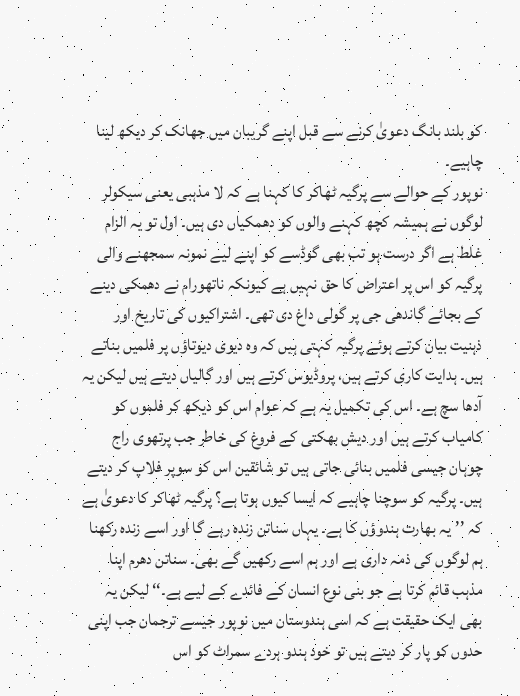کو بلند بانگ دعویٰ کرنے سے قبل اپنے گریبان میں جھانک کر دیکھ لینا چاہیے۔
نوپور کے حوالے سے پرگیہ ٹھاکر کا کہنا ہے کہ لا مذہبی یعنی سیکولر لوگوں نے ہمیشہ کچھ کہنے والوں کو دھمکیاں دی ہیں۔ اول تو یہ الزام غلط ہے اگر درست ہو تب بھی گوڈسے کو اپنے لیے نمونہ سمجھنے والی پرگیہ کو اس پر اعتراض کا حق نہیں ہے کیونکہ ناتھورام نے دھمکی دینے کے بجائے گاندھی جی پر گولی داغ دی تھی۔ اشتراکیوں کی تاریخ اور ذہنیت بیان کرتے ہوئے پرگیہ کہتی ہیں کہ وہ دیوی دیوتاؤں پر فلمیں بناتے ہیں۔ ہدایت کاری کرتے ہیں، پروڈیوس کرتے ہیں اور گالیاں دیتے ہیں لیکن یہ آدھا سچ ہے۔ اس کی تکمیل یہ ہے کہ عوام اس کو دیکھ کر فلموں کو کامیاب کرتے ہیں اور دیش بھکتی کے فروغ کی خاطر جب پرتھوی راج چوہان جیسی فلمیں بنائی جاتی ہیں تو شائقین اس کو سوپر فلاپ کر دیتے ہیں۔ پرگیہ کو سوچنا چاہیے کہ ایسا کیوں ہوتا ہے؟ پرگیہ ٹھاکر کا دعویٰ ہے کہ ’’یہ بھارت ہندوؤں کا ہے۔ یہاں سناتن زندہ رہے گا اور اسے زندہ رکھنا ہم لوگوں کی ذمہ داری ہے اور ہم اسے رکھیں گے بھی۔ سناتن دھرم اپنا مذہب قائم کرتا ہے جو بنی نوع انسان کے فائدے کے لیے ہے۔‘‘ لیکن یہ بھی ایک حقیقت ہے کہ اسی ہندوستان میں نوپور جیسے ترجمان جب اپنی حدوں کو پار کر دیتے ہیں تو خود ہندو ہردے سمراٹ کو اس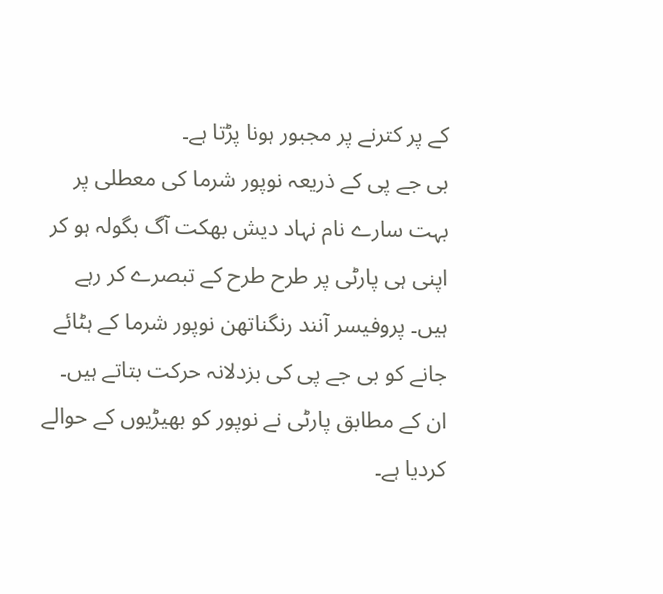کے پر کترنے پر مجبور ہونا پڑتا ہے۔
بی جے پی کے ذریعہ نوپور شرما کی معطلی پر بہت سارے نام نہاد دیش بھکت آگ بگولہ ہو کر اپنی ہی پارٹی پر طرح طرح کے تبصرے کر رہے ہیں۔ پروفیسر آنند رنگناتھن نوپور شرما کے ہٹائے جانے کو بی جے پی کی بزدلانہ حرکت بتاتے ہیں۔ ان کے مطابق پارٹی نے نوپور کو بھیڑیوں کے حوالے کردیا ہے۔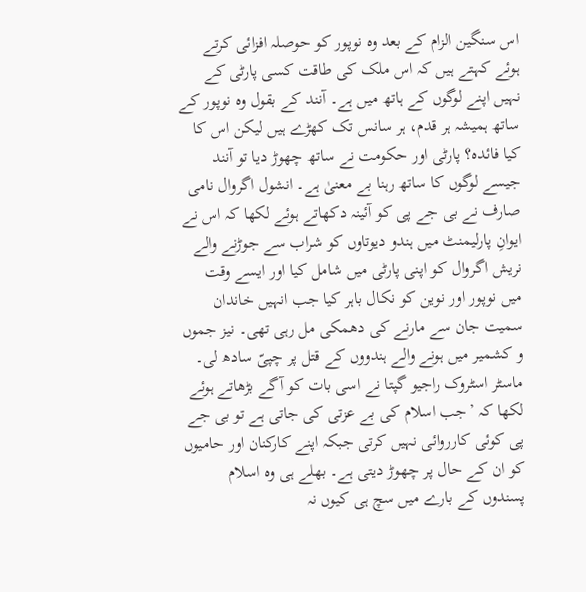اس سنگین الزام کے بعد وہ نوپور کو حوصلہ افزائی کرتے ہوئے کہتے ہیں کہ اس ملک کی طاقت کسی پارٹی کے نہیں اپنے لوگوں کے ہاتھ میں ہے۔ آنند کے بقول وہ نوپور کے ساتھ ہمیشہ ہر قدم، ہر سانس تک کھڑے ہیں لیکن اس کا کیا فائدہ؟ پارٹی اور حکومت نے ساتھ چھوڑ دیا تو آنند جیسے لوگوں کا ساتھ رہنا بے معنیٰ ہے۔ انشول اگروال نامی صارف نے بی جے پی کو آئینہ دکھاتے ہوئے لکھا کہ اس نے ایوانِ پارلیمنٹ میں ہندو دیوتاوں کو شراب سے جوڑنے والے نریش اگروال کو اپنی پارٹی میں شامل کیا اور ایسے وقت میں نوپور اور نوین کو نکال باہر کیا جب انہیں خاندان سمیت جان سے مارنے کی دھمکی مل رہی تھی۔ نیز جموں و کشمیر میں ہونے والے ہندووں کے قتل پر چپیّ سادھ لی۔ ماسٹر اسٹروک راجیو گپتا نے اسی بات کو آگے بڑھاتے ہوئے لکھا کہ ’جب اسلام کی بے عزتی کی جاتی ہے تو بی جے پی کوئی کارروائی نہیں کرتی جبکہ اپنے کارکنان اور حامیوں کو ان کے حال پر چھوڑ دیتی ہے۔ بھلے ہی وہ اسلام پسندوں کے بارے میں سچ ہی کیوں نہ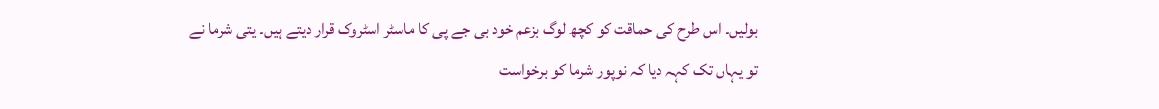بولیں۔ اس طرح کی حماقت کو کچھ لوگ بزعم خود بی جے پی کا ماسٹر اسٹروک قرار دیتے ہیں۔ یتی شرما نے تو یہاں تک کہہ دیا کہ نوپور شرما کو برخواست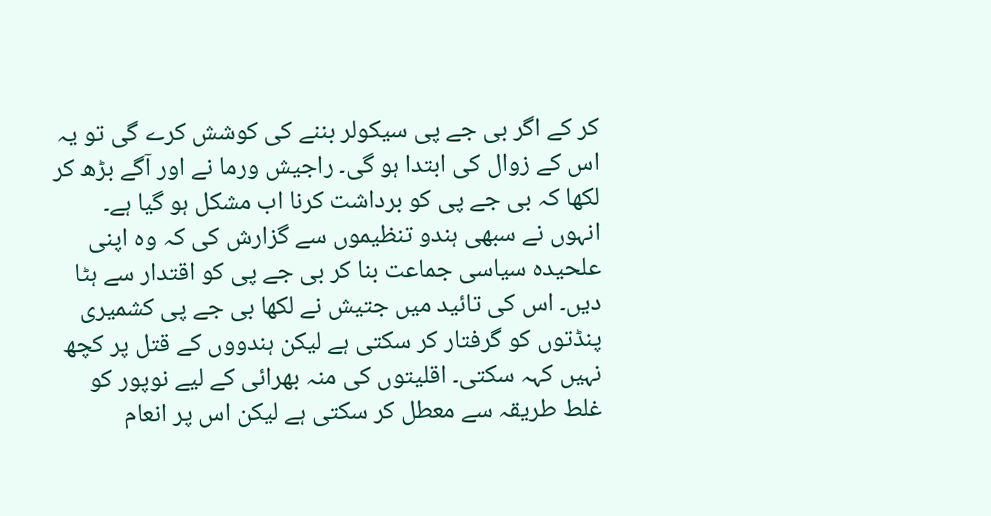کر کے اگر بی جے پی سیکولر بننے کی کوشش کرے گی تو یہ اس کے زوال کی ابتدا ہو گی۔ راجیش ورما نے اور آگے بڑھ کر لکھا کہ بی جے پی کو برداشت کرنا اب مشکل ہو گیا ہے۔ انہوں نے سبھی ہندو تنظیموں سے گزارش کی کہ وہ اپنی علحیدہ سیاسی جماعت بنا کر بی جے پی کو اقتدار سے ہٹا دیں۔ اس کی تائید میں جتیش نے لکھا بی جے پی کشمیری پنڈتوں کو گرفتار کر سکتی ہے لیکن ہندووں کے قتل پر کچھ نہیں کہہ سکتی۔ اقلیتوں کی منہ بھرائی کے لیے نوپور کو غلط طریقہ سے معطل کر سکتی ہے لیکن اس پر انعام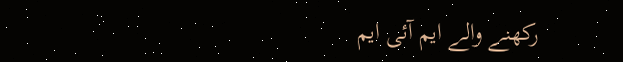رکھنے والے ایم آئی ایم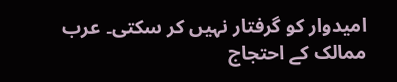امیدوار کو گرفتار نہیں کر سکتی۔ عرب ممالک کے احتجاج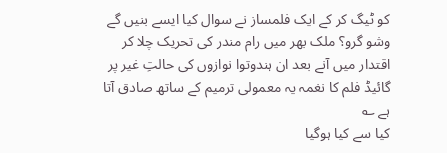کو ٹیگ کر کے ایک فلمساز نے سوال کیا ایسے بنیں گے وشو گرو؟ ملک بھر میں رام مندر کی تحریک چلا کر اقتدار میں آنے بعد ان ہندوتوا نوازوں کی حالتِ غیر پر گائیڈ فلم کا نغمہ یہ معمولی ترمیم کے ساتھ صادق آتا ہے ؎
کیا سے کیا ہوگیا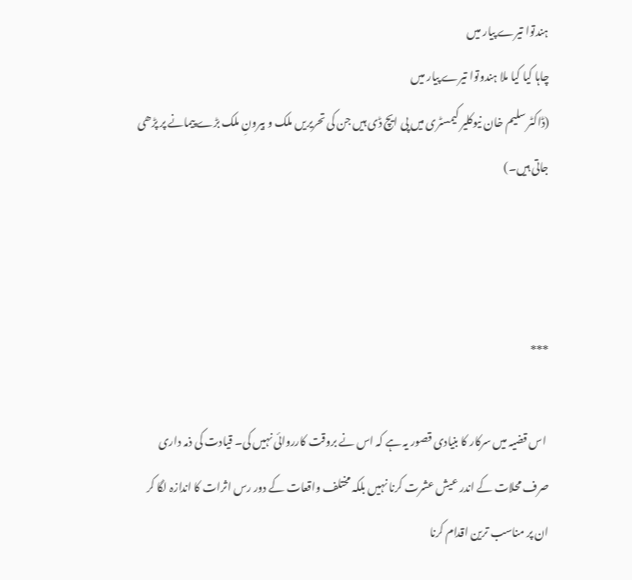ہندتوا تیرے پیار میں
چاہا کیا کیا ملا ہندوتوا تیرے پیار میں
(ڈاکٹر سلیم خان نیوکلیر کیمسٹری میں پی ایچ ڈی ہیں جن کی تحریریں ملک و بیرونِ ملک بڑے پیمانے پر پڑھی جاتی ہیں۔)



***

 اس قضیہ میں سرکار کا بنیادی قصور یہ ہے کہ اس نے بروقت کارروائی نہیں کی۔ قیادت کی ذمہ داری صرف محلات کے اندر عیش عشرت کرنا نہیں بلکہ مختلف واقعات کے دور رس اثرات کا اندازہ لگا کر ان پر مناسب ترین اقدام کرنا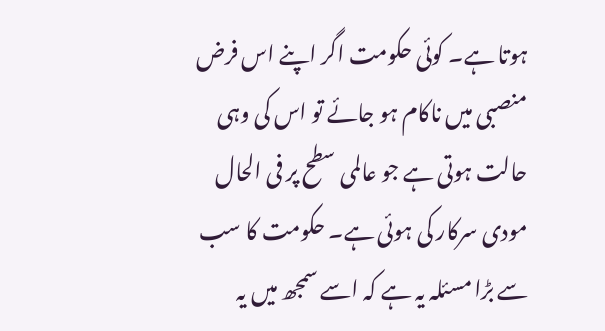ہوتا ہے۔ کوئی حکومت اگر اپنے اس فرض منصبی میں ناکام ہو جائے تو اس کی وہی حالت ہوتی ہے جو عالمی سطح پر فی الحال مودی سرکار کی ہوئی ہے۔ حکومت کا سب سے بڑا مسئلہ یہ ہے کہ اسے سمجھ میں یہ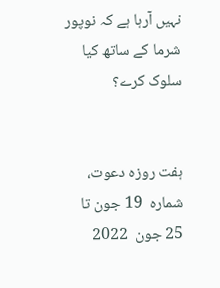نہیں آرہا ہے کہ نوپور شرما کے ساتھ کیا سلوک کرے؟


ہفت روزہ دعوت، شمارہ  19 جون تا 25 جون  2022